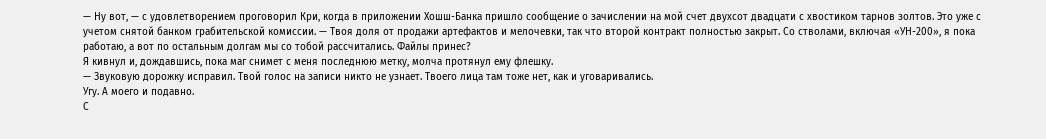— Ну вот, — с удовлетворением проговорил Кри, когда в приложении Хошш-Банка пришло сообщение о зачислении на мой счет двухсот двадцати с хвостиком тарнов золтов. Это уже с учетом снятой банком грабительской комиссии. — Твоя доля от продажи артефактов и мелочевки, так что второй контракт полностью закрыт. Со стволами, включая «УН-200», я пока работаю, а вот по остальным долгам мы со тобой рассчитались. Файлы принес?
Я кивнул и, дождавшись, пока маг снимет с меня последнюю метку, молча протянул ему флешку.
— Звуковую дорожку исправил. Твой голос на записи никто не узнает. Твоего лица там тоже нет, как и уговаривались.
Угу. А моего и подавно.
С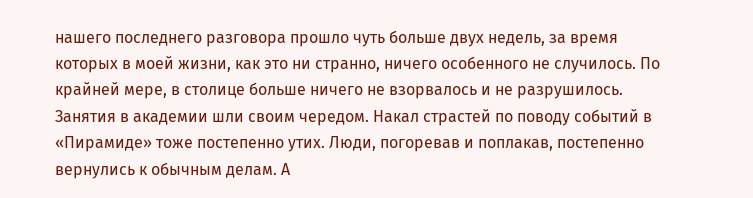нашего последнего разговора прошло чуть больше двух недель, за время которых в моей жизни, как это ни странно, ничего особенного не случилось. По крайней мере, в столице больше ничего не взорвалось и не разрушилось. Занятия в академии шли своим чередом. Накал страстей по поводу событий в «Пирамиде» тоже постепенно утих. Люди, погоревав и поплакав, постепенно вернулись к обычным делам. А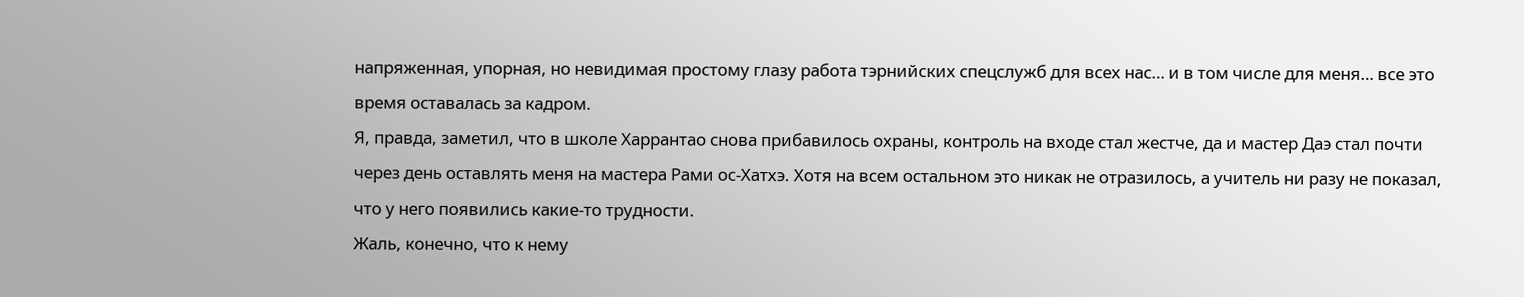напряженная, упорная, но невидимая простому глазу работа тэрнийских спецслужб для всех нас… и в том числе для меня… все это время оставалась за кадром.
Я, правда, заметил, что в школе Харрантао снова прибавилось охраны, контроль на входе стал жестче, да и мастер Даэ стал почти через день оставлять меня на мастера Рами ос-Хатхэ. Хотя на всем остальном это никак не отразилось, а учитель ни разу не показал, что у него появились какие-то трудности.
Жаль, конечно, что к нему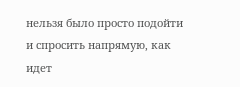нельзя было просто подойти и спросить напрямую, как идет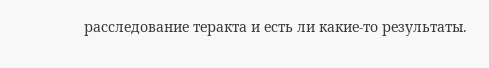расследование теракта и есть ли какие-то результаты.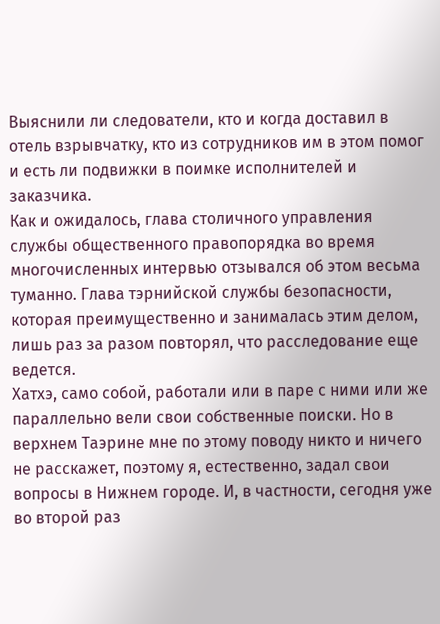Выяснили ли следователи, кто и когда доставил в отель взрывчатку, кто из сотрудников им в этом помог и есть ли подвижки в поимке исполнителей и заказчика.
Как и ожидалось, глава столичного управления службы общественного правопорядка во время многочисленных интервью отзывался об этом весьма туманно. Глава тэрнийской службы безопасности, которая преимущественно и занималась этим делом, лишь раз за разом повторял, что расследование еще ведется.
Хатхэ, само собой, работали или в паре с ними или же параллельно вели свои собственные поиски. Но в верхнем Таэрине мне по этому поводу никто и ничего не расскажет, поэтому я, естественно, задал свои вопросы в Нижнем городе. И, в частности, сегодня уже во второй раз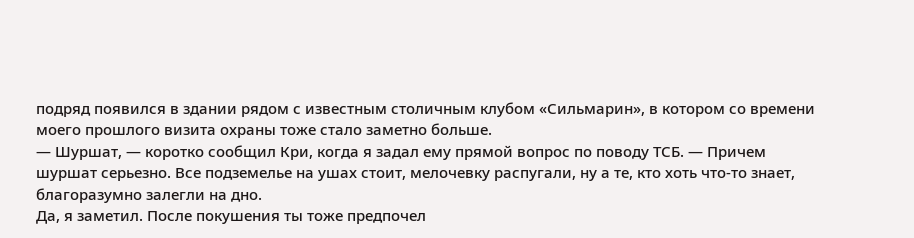подряд появился в здании рядом с известным столичным клубом «Сильмарин», в котором со времени моего прошлого визита охраны тоже стало заметно больше.
— Шуршат, — коротко сообщил Кри, когда я задал ему прямой вопрос по поводу ТСБ. — Причем шуршат серьезно. Все подземелье на ушах стоит, мелочевку распугали, ну а те, кто хоть что-то знает, благоразумно залегли на дно.
Да, я заметил. После покушения ты тоже предпочел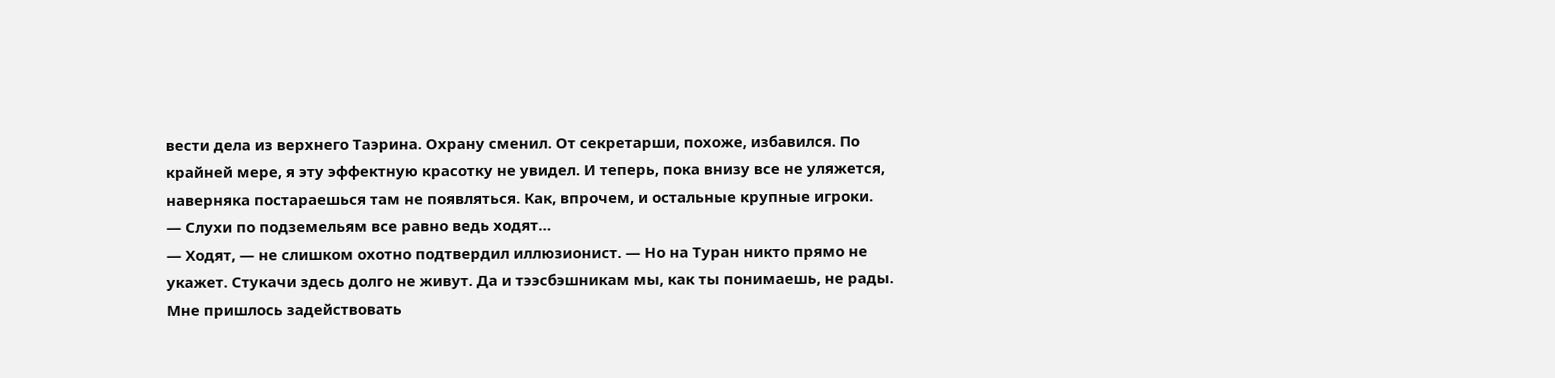вести дела из верхнего Таэрина. Охрану сменил. От секретарши, похоже, избавился. По крайней мере, я эту эффектную красотку не увидел. И теперь, пока внизу все не уляжется, наверняка постараешься там не появляться. Как, впрочем, и остальные крупные игроки.
— Слухи по подземельям все равно ведь ходят…
— Ходят, — не слишком охотно подтвердил иллюзионист. — Но на Туран никто прямо не укажет. Стукачи здесь долго не живут. Да и тээсбэшникам мы, как ты понимаешь, не рады. Мне пришлось задействовать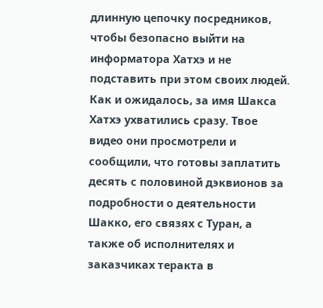длинную цепочку посредников, чтобы безопасно выйти на информатора Хатхэ и не подставить при этом своих людей. Как и ожидалось, за имя Шакса Хатхэ ухватились сразу. Твое видео они просмотрели и сообщили, что готовы заплатить десять с половиной дэквионов за подробности о деятельности Шакко, его связях с Туран, а также об исполнителях и заказчиках теракта в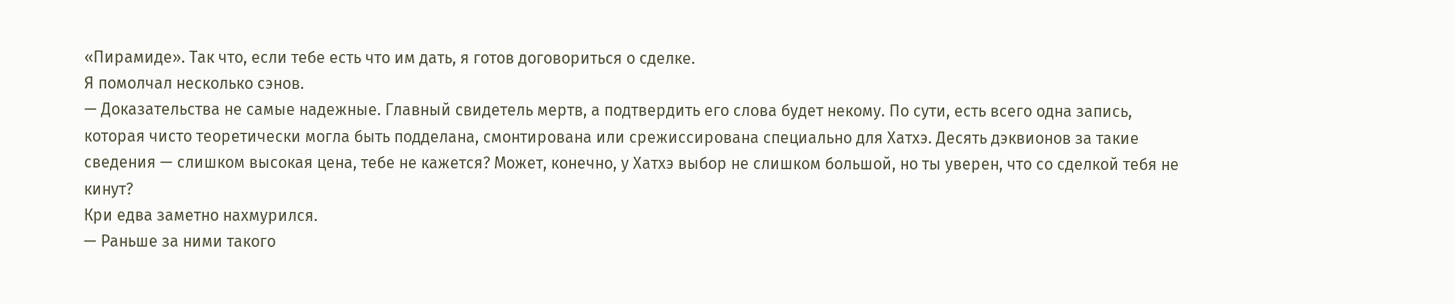«Пирамиде». Так что, если тебе есть что им дать, я готов договориться о сделке.
Я помолчал несколько сэнов.
— Доказательства не самые надежные. Главный свидетель мертв, а подтвердить его слова будет некому. По сути, есть всего одна запись, которая чисто теоретически могла быть подделана, смонтирована или срежиссирована специально для Хатхэ. Десять дэквионов за такие сведения — слишком высокая цена, тебе не кажется? Может, конечно, у Хатхэ выбор не слишком большой, но ты уверен, что со сделкой тебя не кинут?
Кри едва заметно нахмурился.
— Раньше за ними такого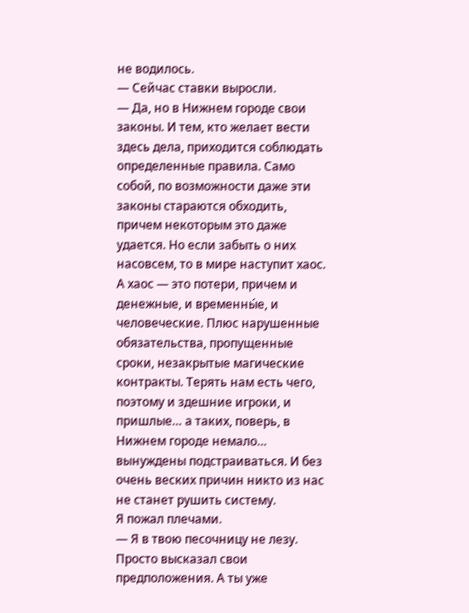не водилось.
— Сейчас ставки выросли.
— Да, но в Нижнем городе свои законы. И тем, кто желает вести здесь дела, приходится соблюдать определенные правила. Само собой, по возможности даже эти законы стараются обходить, причем некоторым это даже удается. Но если забыть о них насовсем, то в мире наступит хаос. А хаос — это потери, причем и денежные, и временны́е, и человеческие. Плюс нарушенные обязательства, пропущенные сроки, незакрытые магические контракты. Терять нам есть чего, поэтому и здешние игроки, и пришлые… а таких, поверь, в Нижнем городе немало… вынуждены подстраиваться. И без очень веских причин никто из нас не станет рушить систему.
Я пожал плечами.
— Я в твою песочницу не лезу. Просто высказал свои предположения. А ты уже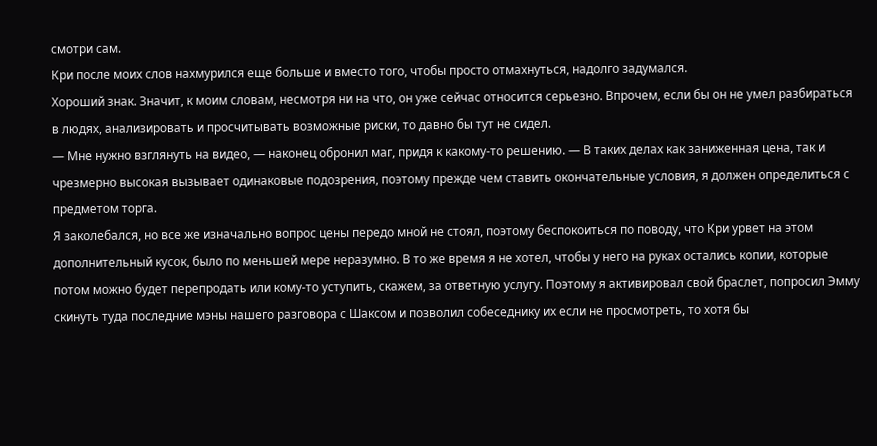смотри сам.
Кри после моих слов нахмурился еще больше и вместо того, чтобы просто отмахнуться, надолго задумался.
Хороший знак. Значит, к моим словам, несмотря ни на что, он уже сейчас относится серьезно. Впрочем, если бы он не умел разбираться в людях, анализировать и просчитывать возможные риски, то давно бы тут не сидел.
— Мне нужно взглянуть на видео, — наконец обронил маг, придя к какому-то решению. — В таких делах как заниженная цена, так и чрезмерно высокая вызывает одинаковые подозрения, поэтому прежде чем ставить окончательные условия, я должен определиться с предметом торга.
Я заколебался, но все же изначально вопрос цены передо мной не стоял, поэтому беспокоиться по поводу, что Кри урвет на этом дополнительный кусок, было по меньшей мере неразумно. В то же время я не хотел, чтобы у него на руках остались копии, которые потом можно будет перепродать или кому-то уступить, скажем, за ответную услугу. Поэтому я активировал свой браслет, попросил Эмму скинуть туда последние мэны нашего разговора с Шаксом и позволил собеседнику их если не просмотреть, то хотя бы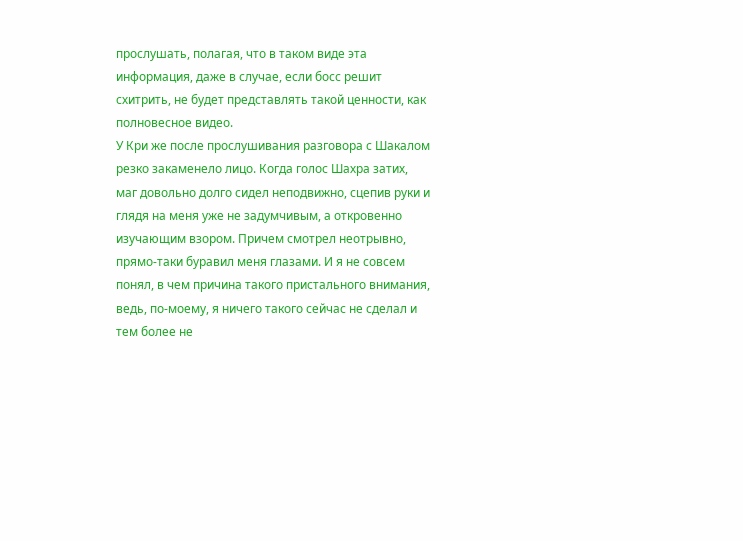прослушать, полагая, что в таком виде эта информация, даже в случае, если босс решит схитрить, не будет представлять такой ценности, как полновесное видео.
У Кри же после прослушивания разговора с Шакалом резко закаменело лицо. Когда голос Шахра затих, маг довольно долго сидел неподвижно, сцепив руки и глядя на меня уже не задумчивым, а откровенно изучающим взором. Причем смотрел неотрывно, прямо-таки буравил меня глазами. И я не совсем понял, в чем причина такого пристального внимания, ведь, по-моему, я ничего такого сейчас не сделал и тем более не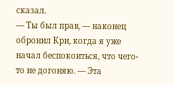сказал.
— Ты был прав, — наконец обронил Кри, когда я уже начал беспокоиться, что чего-то не догоняю. — Эта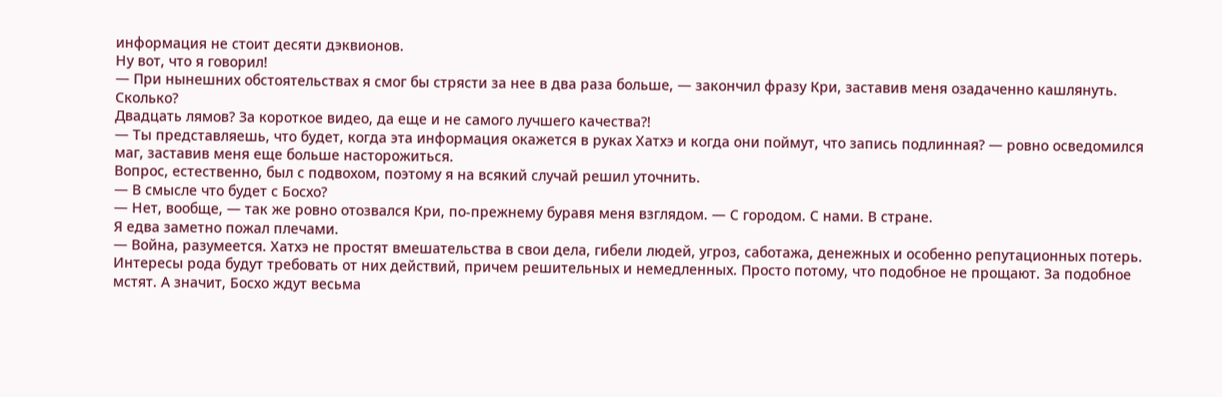информация не стоит десяти дэквионов.
Ну вот, что я говорил!
— При нынешних обстоятельствах я смог бы стрясти за нее в два раза больше, — закончил фразу Кри, заставив меня озадаченно кашлянуть.
Сколько?
Двадцать лямов? За короткое видео, да еще и не самого лучшего качества⁈
— Ты представляешь, что будет, когда эта информация окажется в руках Хатхэ и когда они поймут, что запись подлинная? — ровно осведомился маг, заставив меня еще больше насторожиться.
Вопрос, естественно, был с подвохом, поэтому я на всякий случай решил уточнить.
— В смысле что будет с Босхо?
— Нет, вообще, — так же ровно отозвался Кри, по-прежнему буравя меня взглядом. — С городом. С нами. В стране.
Я едва заметно пожал плечами.
— Война, разумеется. Хатхэ не простят вмешательства в свои дела, гибели людей, угроз, саботажа, денежных и особенно репутационных потерь. Интересы рода будут требовать от них действий, причем решительных и немедленных. Просто потому, что подобное не прощают. За подобное мстят. А значит, Босхо ждут весьма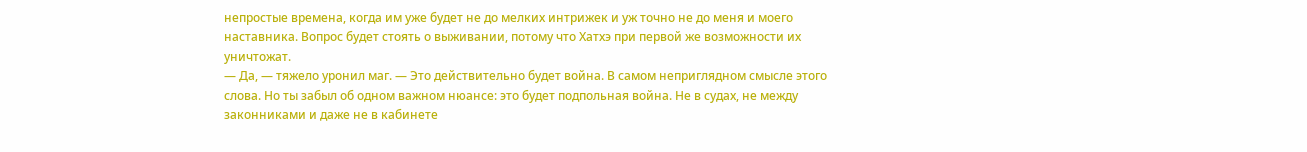непростые времена, когда им уже будет не до мелких интрижек и уж точно не до меня и моего наставника. Вопрос будет стоять о выживании, потому что Хатхэ при первой же возможности их уничтожат.
— Да, — тяжело уронил маг. — Это действительно будет война. В самом неприглядном смысле этого слова. Но ты забыл об одном важном нюансе: это будет подпольная война. Не в судах, не между законниками и даже не в кабинете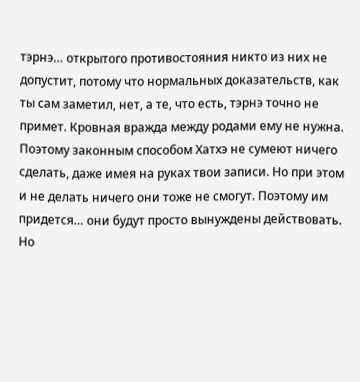тэрнэ… открытого противостояния никто из них не допустит, потому что нормальных доказательств, как ты сам заметил, нет, а те, что есть, тэрнэ точно не примет. Кровная вражда между родами ему не нужна. Поэтому законным способом Хатхэ не сумеют ничего сделать, даже имея на руках твои записи. Но при этом и не делать ничего они тоже не смогут. Поэтому им придется… они будут просто вынуждены действовать. Но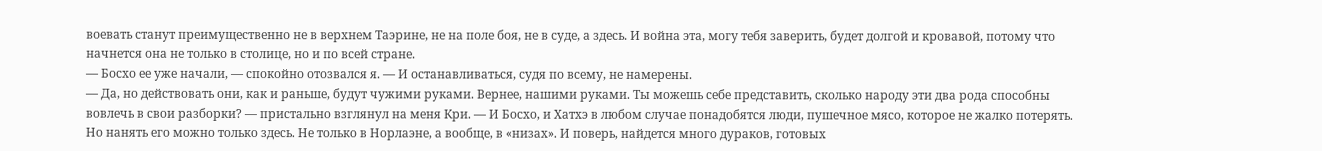воевать станут преимущественно не в верхнем Таэрине, не на поле боя, не в суде, а здесь. И война эта, могу тебя заверить, будет долгой и кровавой, потому что начнется она не только в столице, но и по всей стране.
— Босхо ее уже начали, — спокойно отозвался я. — И останавливаться, судя по всему, не намерены.
— Да, но действовать они, как и раньше, будут чужими руками. Вернее, нашими руками. Ты можешь себе представить, сколько народу эти два рода способны вовлечь в свои разборки? — пристально взглянул на меня Кри. — И Босхо, и Хатхэ в любом случае понадобятся люди, пушечное мясо, которое не жалко потерять. Но нанять его можно только здесь. Не только в Норлаэне, а вообще, в «низах». И поверь, найдется много дураков, готовых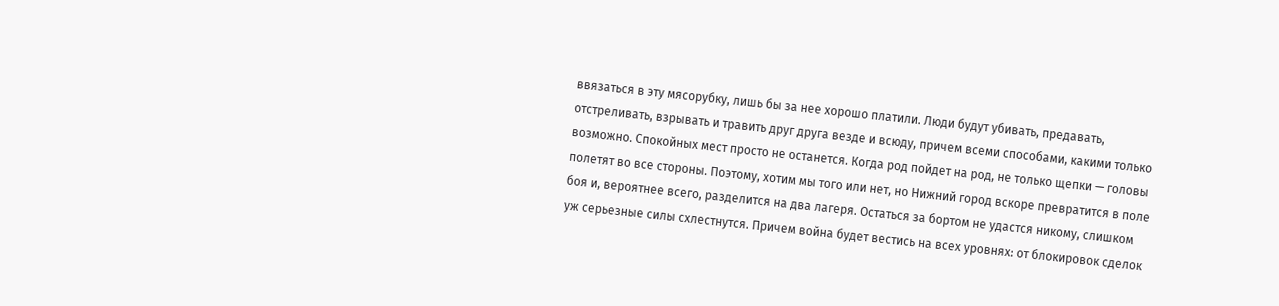ввязаться в эту мясорубку, лишь бы за нее хорошо платили. Люди будут убивать, предавать, отстреливать, взрывать и травить друг друга везде и всюду, причем всеми способами, какими только возможно. Спокойных мест просто не останется. Когда род пойдет на род, не только щепки — головы полетят во все стороны. Поэтому, хотим мы того или нет, но Нижний город вскоре превратится в поле боя и, вероятнее всего, разделится на два лагеря. Остаться за бортом не удастся никому, слишком уж серьезные силы схлестнутся. Причем война будет вестись на всех уровнях: от блокировок сделок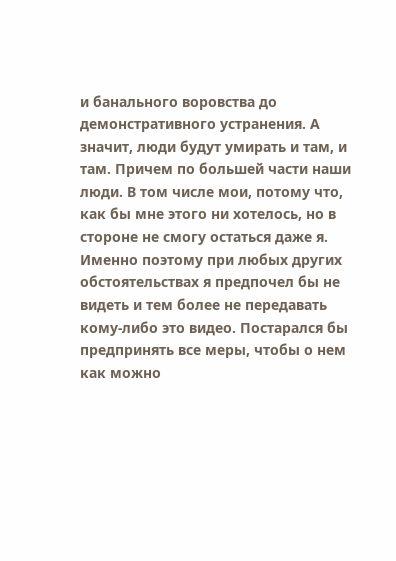и банального воровства до демонстративного устранения. А значит, люди будут умирать и там, и там. Причем по большей части наши люди. В том числе мои, потому что, как бы мне этого ни хотелось, но в стороне не смогу остаться даже я. Именно поэтому при любых других обстоятельствах я предпочел бы не видеть и тем более не передавать кому-либо это видео. Постарался бы предпринять все меры, чтобы о нем как можно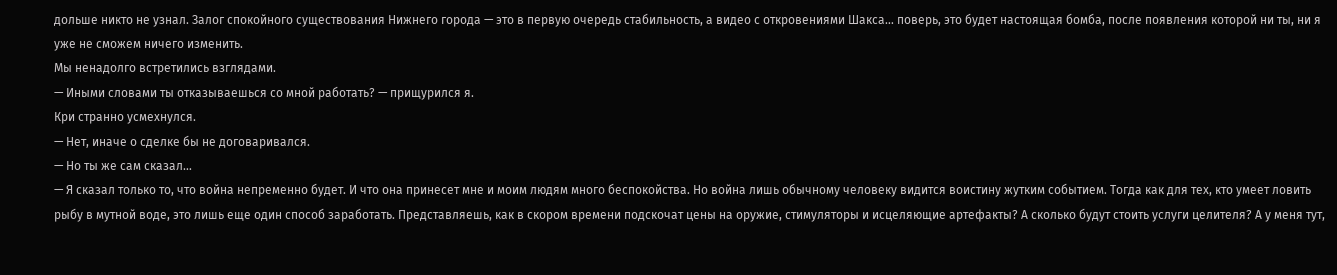дольше никто не узнал. Залог спокойного существования Нижнего города — это в первую очередь стабильность, а видео с откровениями Шакса… поверь, это будет настоящая бомба, после появления которой ни ты, ни я уже не сможем ничего изменить.
Мы ненадолго встретились взглядами.
— Иными словами ты отказываешься со мной работать? — прищурился я.
Кри странно усмехнулся.
— Нет, иначе о сделке бы не договаривался.
— Но ты же сам сказал…
— Я сказал только то, что война непременно будет. И что она принесет мне и моим людям много беспокойства. Но война лишь обычному человеку видится воистину жутким событием. Тогда как для тех, кто умеет ловить рыбу в мутной воде, это лишь еще один способ заработать. Представляешь, как в скором времени подскочат цены на оружие, стимуляторы и исцеляющие артефакты? А сколько будут стоить услуги целителя? А у меня тут,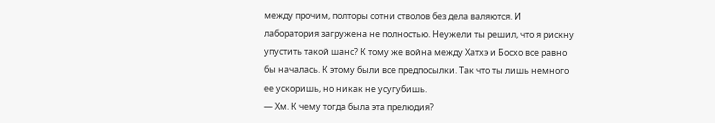между прочим, полторы сотни стволов без дела валяются. И лаборатория загружена не полностью. Неужели ты решил, что я рискну упустить такой шанс? К тому же война между Хатхэ и Босхо все равно бы началась. К этому были все предпосылки. Так что ты лишь немного ее ускоришь, но никак не усугубишь.
— Хм. К чему тогда была эта прелюдия?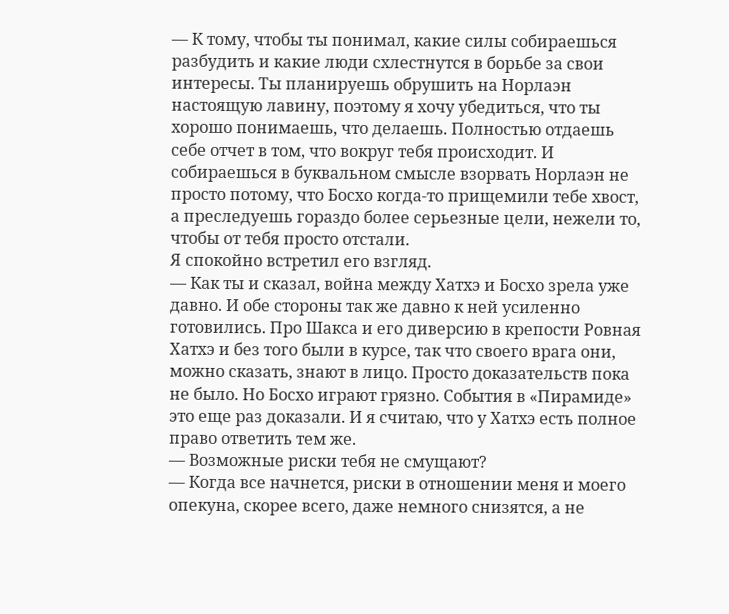— К тому, чтобы ты понимал, какие силы собираешься разбудить и какие люди схлестнутся в борьбе за свои интересы. Ты планируешь обрушить на Норлаэн настоящую лавину, поэтому я хочу убедиться, что ты хорошо понимаешь, что делаешь. Полностью отдаешь себе отчет в том, что вокруг тебя происходит. И собираешься в буквальном смысле взорвать Норлаэн не просто потому, что Босхо когда-то прищемили тебе хвост, а преследуешь гораздо более серьезные цели, нежели то, чтобы от тебя просто отстали.
Я спокойно встретил его взгляд.
— Как ты и сказал, война между Хатхэ и Босхо зрела уже давно. И обе стороны так же давно к ней усиленно готовились. Про Шакса и его диверсию в крепости Ровная Хатхэ и без того были в курсе, так что своего врага они, можно сказать, знают в лицо. Просто доказательств пока не было. Но Босхо играют грязно. События в «Пирамиде» это еще раз доказали. И я считаю, что у Хатхэ есть полное право ответить тем же.
— Возможные риски тебя не смущают?
— Когда все начнется, риски в отношении меня и моего опекуна, скорее всего, даже немного снизятся, а не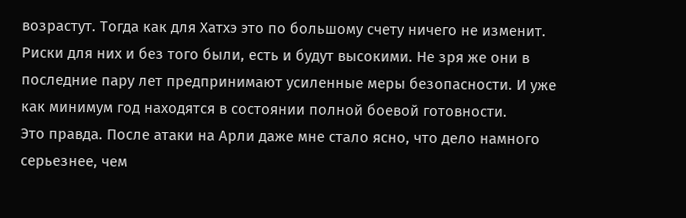возрастут. Тогда как для Хатхэ это по большому счету ничего не изменит. Риски для них и без того были, есть и будут высокими. Не зря же они в последние пару лет предпринимают усиленные меры безопасности. И уже как минимум год находятся в состоянии полной боевой готовности.
Это правда. После атаки на Арли даже мне стало ясно, что дело намного серьезнее, чем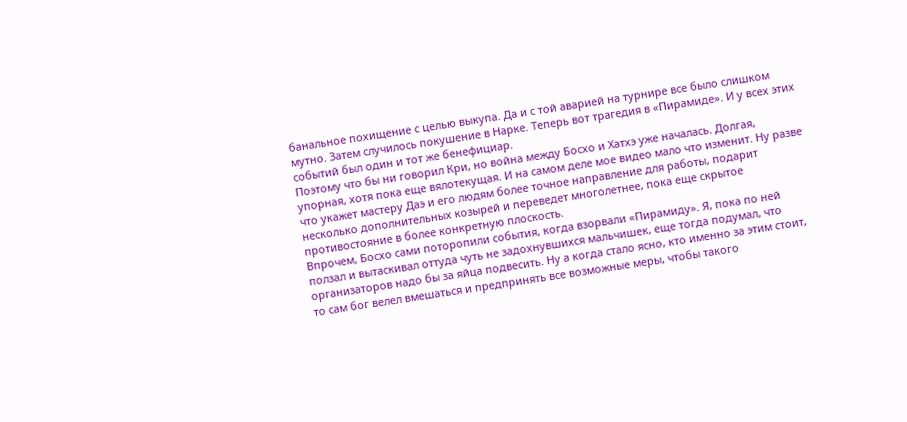банальное похищение с целью выкупа. Да и с той аварией на турнире все было слишком мутно. Затем случилось покушение в Нарке. Теперь вот трагедия в «Пирамиде». И у всех этих событий был один и тот же бенефициар.
Поэтому что бы ни говорил Кри, но война между Босхо и Хатхэ уже началась. Долгая, упорная, хотя пока еще вялотекущая. И на самом деле мое видео мало что изменит. Ну разве что укажет мастеру Даэ и его людям более точное направление для работы, подарит несколько дополнительных козырей и переведет многолетнее, пока еще скрытое противостояние в более конкретную плоскость.
Впрочем, Босхо сами поторопили события, когда взорвали «Пирамиду». Я, пока по ней ползал и вытаскивал оттуда чуть не задохнувшихся мальчишек, еще тогда подумал, что организаторов надо бы за яйца подвесить. Ну а когда стало ясно, кто именно за этим стоит, то сам бог велел вмешаться и предпринять все возможные меры, чтобы такого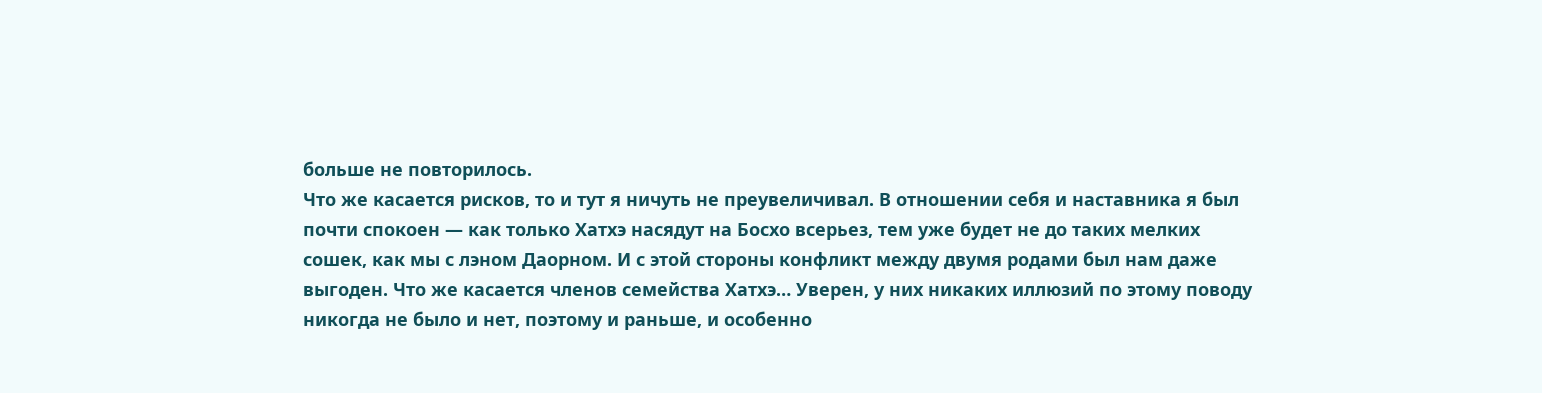больше не повторилось.
Что же касается рисков, то и тут я ничуть не преувеличивал. В отношении себя и наставника я был почти спокоен — как только Хатхэ насядут на Босхо всерьез, тем уже будет не до таких мелких сошек, как мы с лэном Даорном. И с этой стороны конфликт между двумя родами был нам даже выгоден. Что же касается членов семейства Хатхэ… Уверен, у них никаких иллюзий по этому поводу никогда не было и нет, поэтому и раньше, и особенно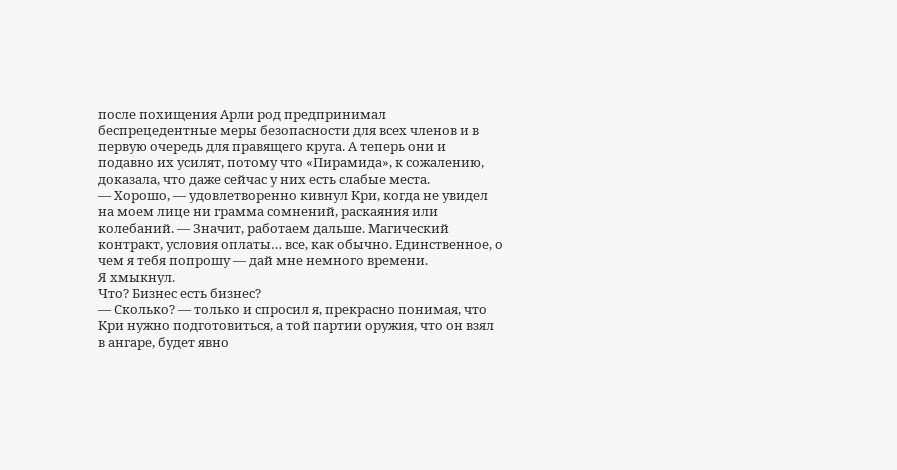после похищения Арли род предпринимал беспрецедентные меры безопасности для всех членов и в первую очередь для правящего круга. А теперь они и подавно их усилят, потому что «Пирамида», к сожалению, доказала, что даже сейчас у них есть слабые места.
— Хорошо, — удовлетворенно кивнул Кри, когда не увидел на моем лице ни грамма сомнений, раскаяния или колебаний. — Значит, работаем дальше. Магический контракт, условия оплаты… все, как обычно. Единственное, о чем я тебя попрошу — дай мне немного времени.
Я хмыкнул.
Что? Бизнес есть бизнес?
— Сколько? — только и спросил я, прекрасно понимая, что Кри нужно подготовиться, а той партии оружия, что он взял в ангаре, будет явно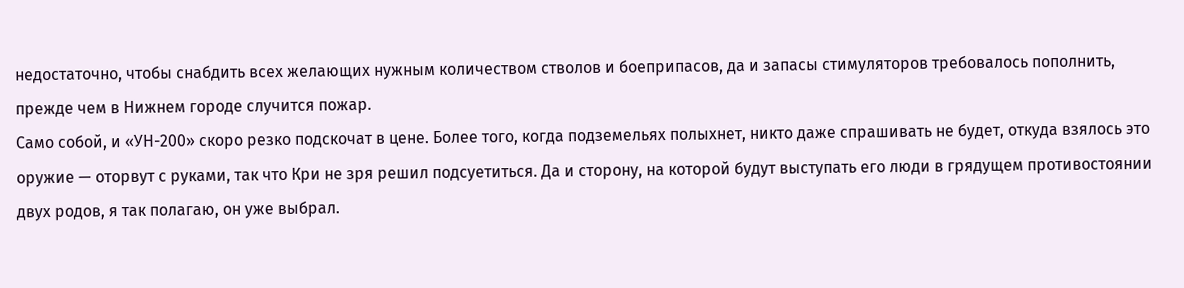недостаточно, чтобы снабдить всех желающих нужным количеством стволов и боеприпасов, да и запасы стимуляторов требовалось пополнить, прежде чем в Нижнем городе случится пожар.
Само собой, и «УН-200» скоро резко подскочат в цене. Более того, когда подземельях полыхнет, никто даже спрашивать не будет, откуда взялось это оружие — оторвут с руками, так что Кри не зря решил подсуетиться. Да и сторону, на которой будут выступать его люди в грядущем противостоянии двух родов, я так полагаю, он уже выбрал.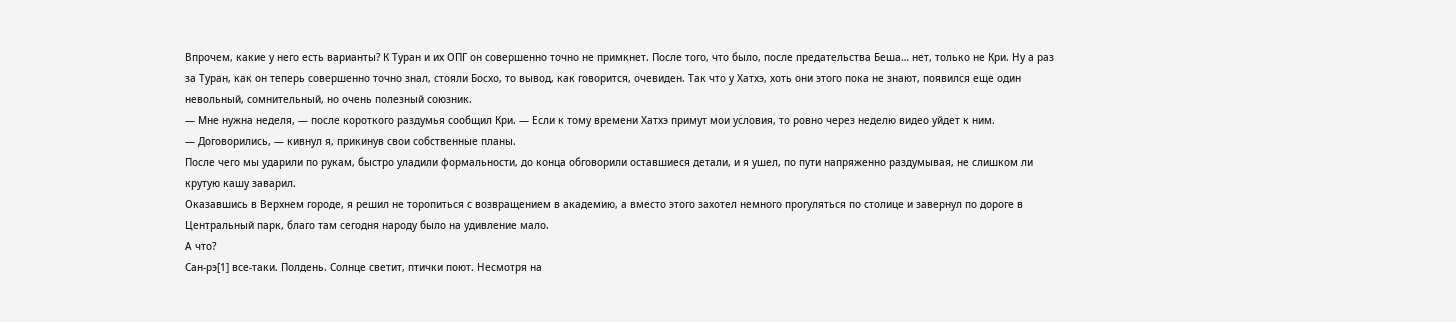Впрочем, какие у него есть варианты? К Туран и их ОПГ он совершенно точно не примкнет. После того, что было, после предательства Беша… нет, только не Кри. Ну а раз за Туран, как он теперь совершенно точно знал, стояли Босхо, то вывод, как говорится, очевиден. Так что у Хатхэ, хоть они этого пока не знают, появился еще один невольный, сомнительный, но очень полезный союзник.
— Мне нужна неделя, — после короткого раздумья сообщил Кри. — Если к тому времени Хатхэ примут мои условия, то ровно через неделю видео уйдет к ним.
— Договорились, — кивнул я, прикинув свои собственные планы.
После чего мы ударили по рукам, быстро уладили формальности, до конца обговорили оставшиеся детали, и я ушел, по пути напряженно раздумывая, не слишком ли крутую кашу заварил.
Оказавшись в Верхнем городе, я решил не торопиться с возвращением в академию, а вместо этого захотел немного прогуляться по столице и завернул по дороге в Центральный парк, благо там сегодня народу было на удивление мало.
А что?
Сан-рэ[1] все-таки. Полдень. Солнце светит, птички поют. Несмотря на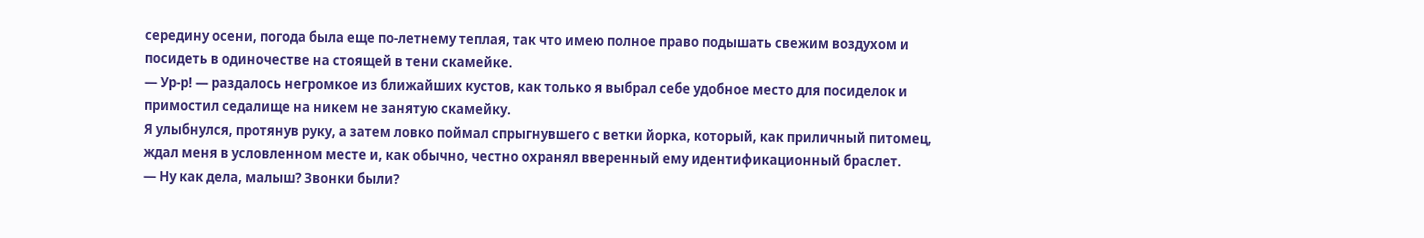середину осени, погода была еще по-летнему теплая, так что имею полное право подышать свежим воздухом и посидеть в одиночестве на стоящей в тени скамейке.
— Ур-р! — раздалось негромкое из ближайших кустов, как только я выбрал себе удобное место для посиделок и примостил седалище на никем не занятую скамейку.
Я улыбнулся, протянув руку, а затем ловко поймал спрыгнувшего с ветки йорка, который, как приличный питомец, ждал меня в условленном месте и, как обычно, честно охранял вверенный ему идентификационный браслет.
— Ну как дела, малыш? Звонки были?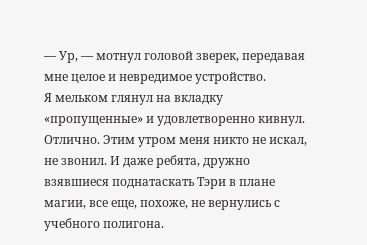— Ур, — мотнул головой зверек, передавая мне целое и невредимое устройство.
Я мельком глянул на вкладку «пропущенные» и удовлетворенно кивнул.
Отлично. Этим утром меня никто не искал, не звонил. И даже ребята, дружно взявшиеся поднатаскать Тэри в плане магии, все еще, похоже, не вернулись с учебного полигона.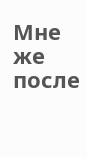Мне же после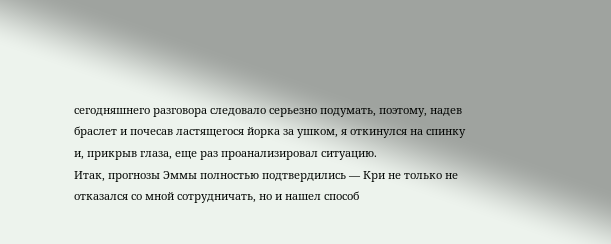сегодняшнего разговора следовало серьезно подумать, поэтому, надев браслет и почесав ластящегося йорка за ушком, я откинулся на спинку и, прикрыв глаза, еще раз проанализировал ситуацию.
Итак, прогнозы Эммы полностью подтвердились — Кри не только не отказался со мной сотрудничать, но и нашел способ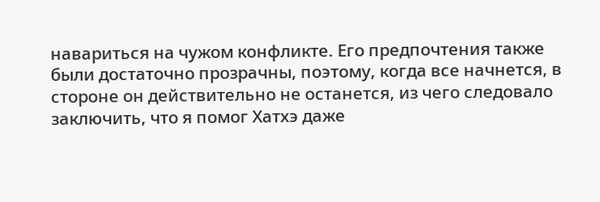навариться на чужом конфликте. Его предпочтения также были достаточно прозрачны, поэтому, когда все начнется, в стороне он действительно не останется, из чего следовало заключить, что я помог Хатхэ даже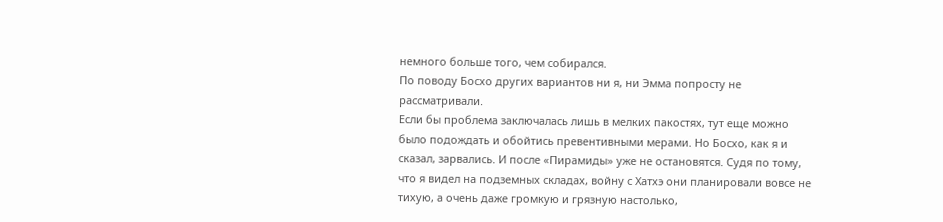немного больше того, чем собирался.
По поводу Босхо других вариантов ни я, ни Эмма попросту не рассматривали.
Если бы проблема заключалась лишь в мелких пакостях, тут еще можно было подождать и обойтись превентивными мерами. Но Босхо, как я и сказал, зарвались. И после «Пирамиды» уже не остановятся. Судя по тому, что я видел на подземных складах, войну с Хатхэ они планировали вовсе не тихую, а очень даже громкую и грязную настолько,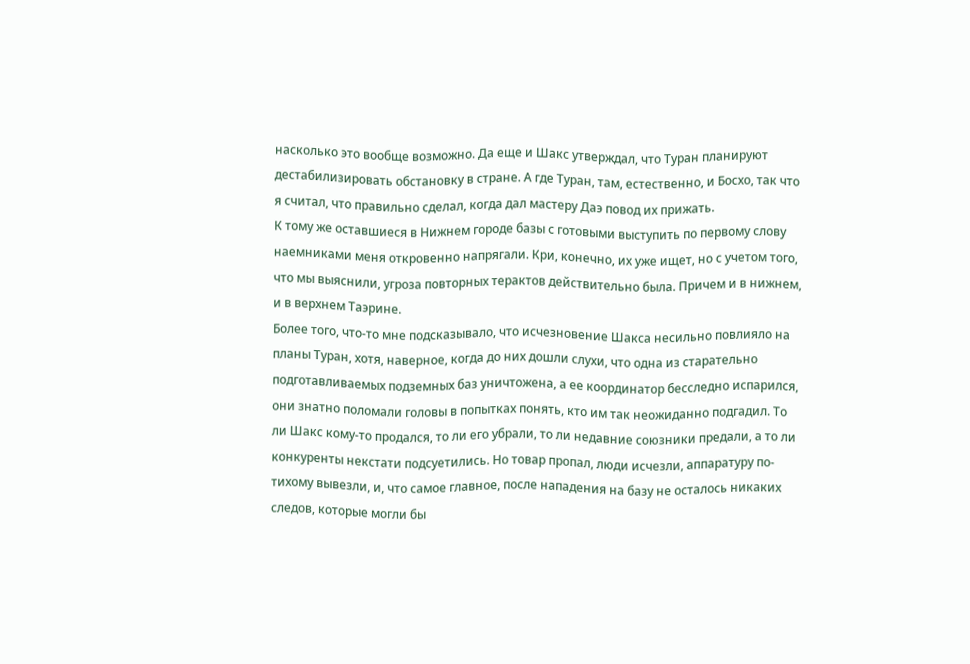насколько это вообще возможно. Да еще и Шакс утверждал, что Туран планируют дестабилизировать обстановку в стране. А где Туран, там, естественно, и Босхо, так что я считал, что правильно сделал, когда дал мастеру Даэ повод их прижать.
К тому же оставшиеся в Нижнем городе базы с готовыми выступить по первому слову наемниками меня откровенно напрягали. Кри, конечно, их уже ищет, но с учетом того, что мы выяснили, угроза повторных терактов действительно была. Причем и в нижнем, и в верхнем Таэрине.
Более того, что-то мне подсказывало, что исчезновение Шакса несильно повлияло на планы Туран, хотя, наверное, когда до них дошли слухи, что одна из старательно подготавливаемых подземных баз уничтожена, а ее координатор бесследно испарился, они знатно поломали головы в попытках понять, кто им так неожиданно подгадил. То ли Шакс кому-то продался, то ли его убрали, то ли недавние союзники предали, а то ли конкуренты некстати подсуетились. Но товар пропал, люди исчезли, аппаратуру по-тихому вывезли, и, что самое главное, после нападения на базу не осталось никаких следов, которые могли бы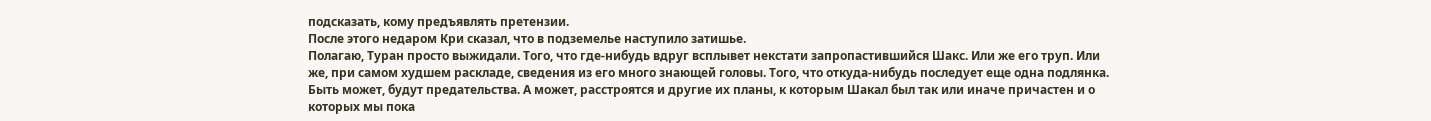подсказать, кому предъявлять претензии.
После этого недаром Кри сказал, что в подземелье наступило затишье.
Полагаю, Туран просто выжидали. Того, что где-нибудь вдруг всплывет некстати запропастившийся Шакс. Или же его труп. Или же, при самом худшем раскладе, сведения из его много знающей головы. Того, что откуда-нибудь последует еще одна подлянка. Быть может, будут предательства. А может, расстроятся и другие их планы, к которым Шакал был так или иначе причастен и о которых мы пока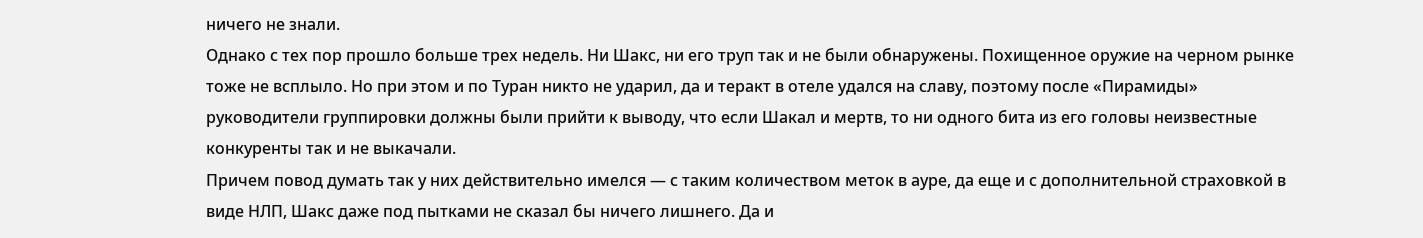ничего не знали.
Однако с тех пор прошло больше трех недель. Ни Шакс, ни его труп так и не были обнаружены. Похищенное оружие на черном рынке тоже не всплыло. Но при этом и по Туран никто не ударил, да и теракт в отеле удался на славу, поэтому после «Пирамиды» руководители группировки должны были прийти к выводу, что если Шакал и мертв, то ни одного бита из его головы неизвестные конкуренты так и не выкачали.
Причем повод думать так у них действительно имелся — с таким количеством меток в ауре, да еще и с дополнительной страховкой в виде НЛП, Шакс даже под пытками не сказал бы ничего лишнего. Да и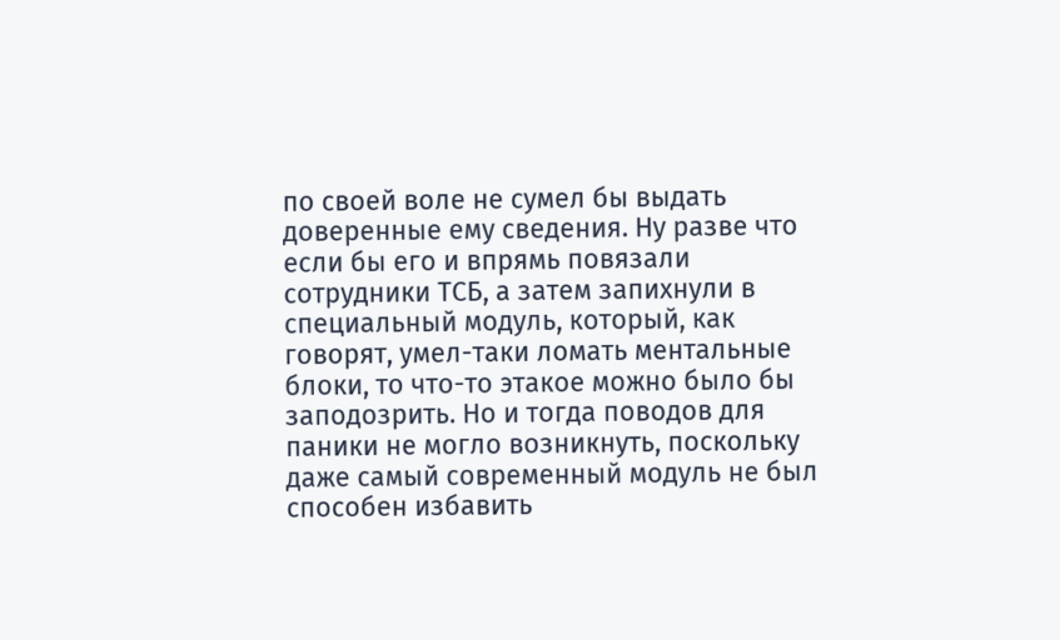по своей воле не сумел бы выдать доверенные ему сведения. Ну разве что если бы его и впрямь повязали сотрудники ТСБ, а затем запихнули в специальный модуль, который, как говорят, умел-таки ломать ментальные блоки, то что-то этакое можно было бы заподозрить. Но и тогда поводов для паники не могло возникнуть, поскольку даже самый современный модуль не был способен избавить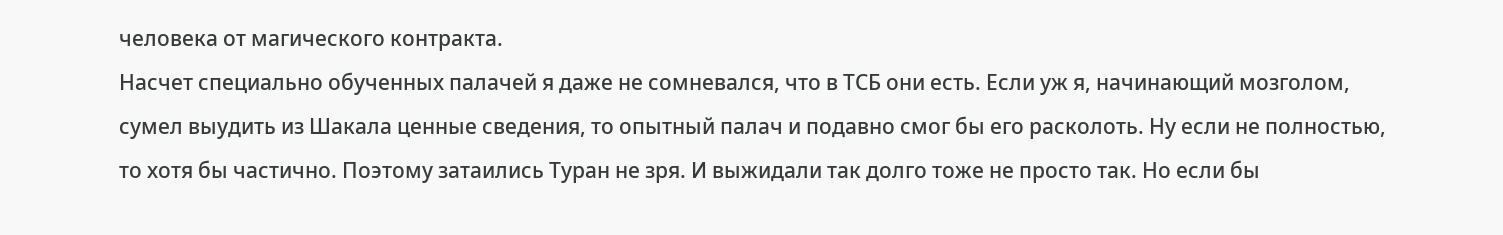человека от магического контракта.
Насчет специально обученных палачей я даже не сомневался, что в ТСБ они есть. Если уж я, начинающий мозголом, сумел выудить из Шакала ценные сведения, то опытный палач и подавно смог бы его расколоть. Ну если не полностью, то хотя бы частично. Поэтому затаились Туран не зря. И выжидали так долго тоже не просто так. Но если бы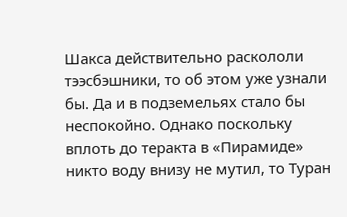Шакса действительно раскололи тээсбэшники, то об этом уже узнали бы. Да и в подземельях стало бы неспокойно. Однако поскольку вплоть до теракта в «Пирамиде» никто воду внизу не мутил, то Туран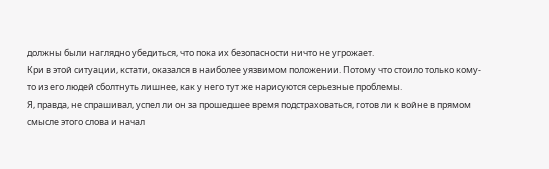должны были наглядно убедиться, что пока их безопасности ничто не угрожает.
Кри в этой ситуации, кстати, оказался в наиболее уязвимом положении. Потому что стоило только кому-то из его людей сболтнуть лишнее, как у него тут же нарисуются серьезные проблемы.
Я, правда, не спрашивал, успел ли он за прошедшее время подстраховаться, готов ли к войне в прямом смысле этого слова и начал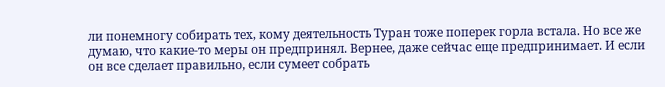ли понемногу собирать тех, кому деятельность Туран тоже поперек горла встала. Но все же думаю, что какие-то меры он предпринял. Вернее, даже сейчас еще предпринимает. И если он все сделает правильно, если сумеет собрать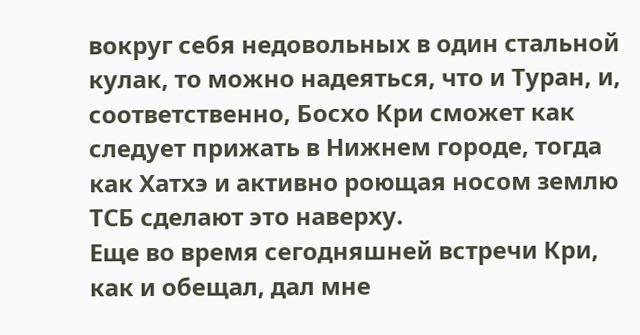вокруг себя недовольных в один стальной кулак, то можно надеяться, что и Туран, и, соответственно, Босхо Кри сможет как следует прижать в Нижнем городе, тогда как Хатхэ и активно роющая носом землю ТСБ сделают это наверху.
Еще во время сегодняшней встречи Кри, как и обещал, дал мне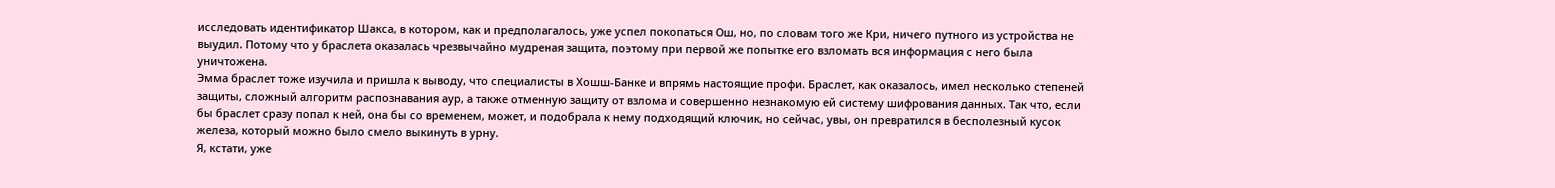исследовать идентификатор Шакса, в котором, как и предполагалось, уже успел покопаться Ош, но, по словам того же Кри, ничего путного из устройства не выудил. Потому что у браслета оказалась чрезвычайно мудреная защита, поэтому при первой же попытке его взломать вся информация с него была уничтожена.
Эмма браслет тоже изучила и пришла к выводу, что специалисты в Хошш-Банке и впрямь настоящие профи. Браслет, как оказалось, имел несколько степеней защиты, сложный алгоритм распознавания аур, а также отменную защиту от взлома и совершенно незнакомую ей систему шифрования данных. Так что, если бы браслет сразу попал к ней, она бы со временем, может, и подобрала к нему подходящий ключик, но сейчас, увы, он превратился в бесполезный кусок железа, который можно было смело выкинуть в урну.
Я, кстати, уже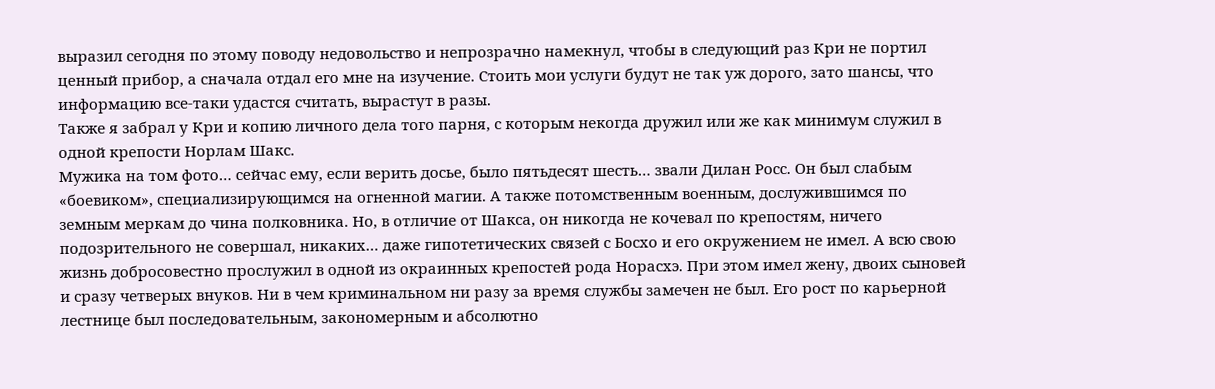выразил сегодня по этому поводу недовольство и непрозрачно намекнул, чтобы в следующий раз Кри не портил ценный прибор, а сначала отдал его мне на изучение. Стоить мои услуги будут не так уж дорого, зато шансы, что информацию все-таки удастся считать, вырастут в разы.
Также я забрал у Кри и копию личного дела того парня, с которым некогда дружил или же как минимум служил в одной крепости Норлам Шакс.
Мужика на том фото… сейчас ему, если верить досье, было пятьдесят шесть… звали Дилан Росс. Он был слабым «боевиком», специализирующимся на огненной магии. А также потомственным военным, дослужившимся по земным меркам до чина полковника. Но, в отличие от Шакса, он никогда не кочевал по крепостям, ничего подозрительного не совершал, никаких… даже гипотетических связей с Босхо и его окружением не имел. А всю свою жизнь добросовестно прослужил в одной из окраинных крепостей рода Норасхэ. При этом имел жену, двоих сыновей и сразу четверых внуков. Ни в чем криминальном ни разу за время службы замечен не был. Его рост по карьерной лестнице был последовательным, закономерным и абсолютно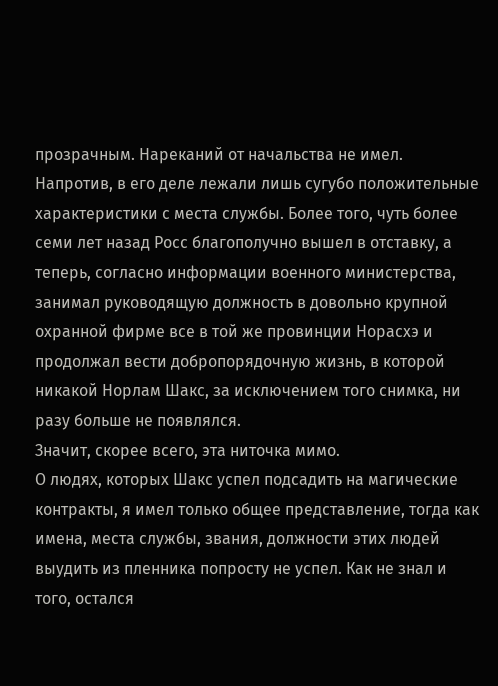прозрачным. Нареканий от начальства не имел. Напротив, в его деле лежали лишь сугубо положительные характеристики с места службы. Более того, чуть более семи лет назад Росс благополучно вышел в отставку, а теперь, согласно информации военного министерства, занимал руководящую должность в довольно крупной охранной фирме все в той же провинции Норасхэ и продолжал вести добропорядочную жизнь, в которой никакой Норлам Шакс, за исключением того снимка, ни разу больше не появлялся.
Значит, скорее всего, эта ниточка мимо.
О людях, которых Шакс успел подсадить на магические контракты, я имел только общее представление, тогда как имена, места службы, звания, должности этих людей выудить из пленника попросту не успел. Как не знал и того, остался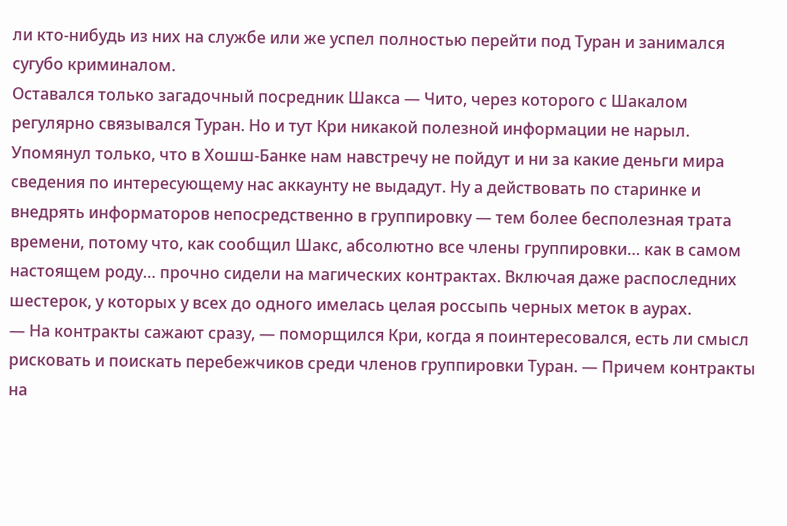ли кто-нибудь из них на службе или же успел полностью перейти под Туран и занимался сугубо криминалом.
Оставался только загадочный посредник Шакса — Чито, через которого с Шакалом регулярно связывался Туран. Но и тут Кри никакой полезной информации не нарыл. Упомянул только, что в Хошш-Банке нам навстречу не пойдут и ни за какие деньги мира сведения по интересующему нас аккаунту не выдадут. Ну а действовать по старинке и внедрять информаторов непосредственно в группировку — тем более бесполезная трата времени, потому что, как сообщил Шакс, абсолютно все члены группировки… как в самом настоящем роду… прочно сидели на магических контрактах. Включая даже распоследних шестерок, у которых у всех до одного имелась целая россыпь черных меток в аурах.
— На контракты сажают сразу, — поморщился Кри, когда я поинтересовался, есть ли смысл рисковать и поискать перебежчиков среди членов группировки Туран. — Причем контракты на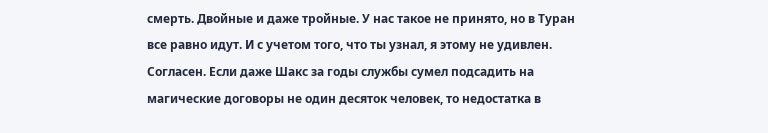смерть. Двойные и даже тройные. У нас такое не принято, но в Туран все равно идут. И с учетом того, что ты узнал, я этому не удивлен.
Согласен. Если даже Шакс за годы службы сумел подсадить на магические договоры не один десяток человек, то недостатка в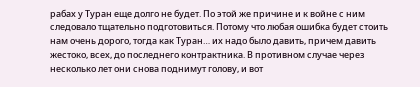рабах у Туран еще долго не будет. По этой же причине и к войне с ним следовало тщательно подготовиться. Потому что любая ошибка будет стоить нам очень дорого, тогда как Туран… их надо было давить, причем давить жестоко, всех, до последнего контрактника. В противном случае через несколько лет они снова поднимут голову, и вот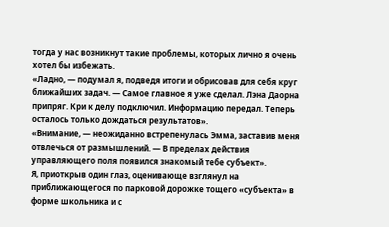тогда у нас возникнут такие проблемы, которых лично я очень хотел бы избежать.
«Ладно, — подумал я, подведя итоги и обрисовав для себя круг ближайших задач. — Самое главное я уже сделал. Лэна Даорна припряг. Кри к делу подключил. Информацию передал. Теперь осталось только дождаться результатов».
«Внимание, — неожиданно встрепенулась Эмма, заставив меня отвлечься от размышлений. — В пределах действия управляющего поля появился знакомый тебе субъект».
Я, приоткрыв один глаз, оценивающе взглянул на приближающегося по парковой дорожке тощего «субъекта» в форме школьника и с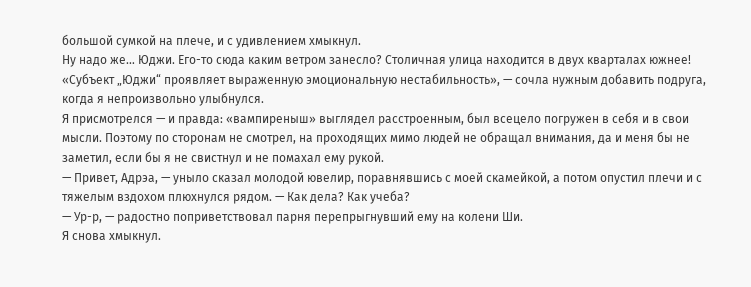большой сумкой на плече, и с удивлением хмыкнул.
Ну надо же… Юджи. Его-то сюда каким ветром занесло? Столичная улица находится в двух кварталах южнее!
«Субъект „Юджи“ проявляет выраженную эмоциональную нестабильность», — сочла нужным добавить подруга, когда я непроизвольно улыбнулся.
Я присмотрелся — и правда: «вампиреныш» выглядел расстроенным, был всецело погружен в себя и в свои мысли. Поэтому по сторонам не смотрел, на проходящих мимо людей не обращал внимания, да и меня бы не заметил, если бы я не свистнул и не помахал ему рукой.
— Привет, Адрэа, — уныло сказал молодой ювелир, поравнявшись с моей скамейкой, а потом опустил плечи и с тяжелым вздохом плюхнулся рядом. — Как дела? Как учеба?
— Ур-р, — радостно поприветствовал парня перепрыгнувший ему на колени Ши.
Я снова хмыкнул.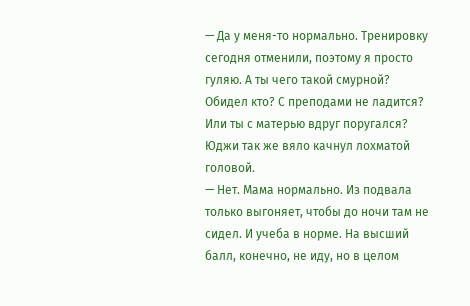— Да у меня-то нормально. Тренировку сегодня отменили, поэтому я просто гуляю. А ты чего такой смурной? Обидел кто? С преподами не ладится? Или ты с матерью вдруг поругался?
Юджи так же вяло качнул лохматой головой.
— Нет. Мама нормально. Из подвала только выгоняет, чтобы до ночи там не сидел. И учеба в норме. На высший балл, конечно, не иду, но в целом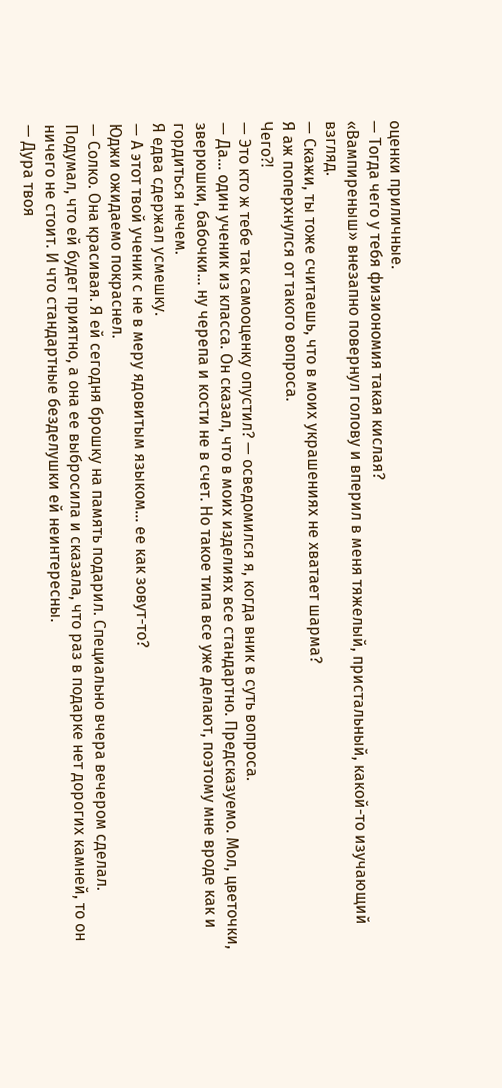оценки приличные.
— Тогда чего у тебя физиономия такая кислая?
«Вампиреныш» внезапно повернул голову и вперил в меня тяжелый, пристальный, какой-то изучающий взгляд.
— Скажи, ты тоже считаешь, что в моих украшениях не хватает шарма?
Я аж поперхнулся от такого вопроса.
Чего⁈
— Это кто ж тебе так самооценку опустил? — осведомился я, когда вник в суть вопроса.
— Да… один ученик из класса. Он сказал, что в моих изделиях все стандартно. Предсказуемо. Мол, цветочки, зверюшки, бабочки… ну черепа и кости не в счет. Но такое типа все уже делают, поэтому мне вроде как и гордиться нечем.
Я едва сдержал усмешку.
— А этот твой ученик с не в меру ядовитым языком… ее как зовут-то?
Юджи ожидаемо покраснел.
— Солко. Она красивая. Я ей сегодня брошку на память подарил. Специально вчера вечером сделал. Подумал, что ей будет приятно, а она ее выбросила и сказала, что раз в подарке нет дорогих камней, то он ничего не стоит. И что стандартные безделушки ей неинтересны.
— Дура твоя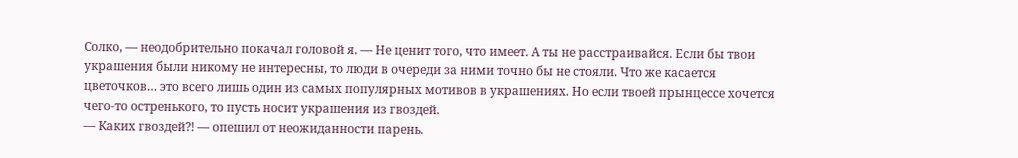Солко, — неодобрительно покачал головой я. — Не ценит того, что имеет. А ты не расстраивайся. Если бы твои украшения были никому не интересны, то люди в очереди за ними точно бы не стояли. Что же касается цветочков… это всего лишь один из самых популярных мотивов в украшениях. Но если твоей прынцессе хочется чего-то остренького, то пусть носит украшения из гвоздей.
— Каких гвоздей⁈ — опешил от неожиданности парень.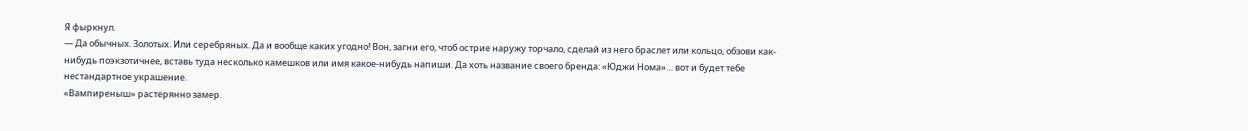Я фыркнул.
— Да обычных. Золотых. Или серебряных. Да и вообще каких угодно! Вон, загни его, чтоб острие наружу торчало, сделай из него браслет или кольцо, обзови как-нибудь поэкзотичнее, вставь туда несколько камешков или имя какое-нибудь напиши. Да хоть название своего бренда: «Юджи Нома»… вот и будет тебе нестандартное украшение.
«Вампиреныш» растерянно замер.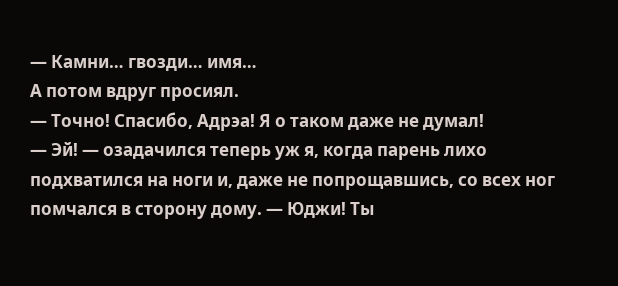— Камни… гвозди… имя…
А потом вдруг просиял.
— Точно! Спасибо, Адрэа! Я о таком даже не думал!
— Эй! — озадачился теперь уж я, когда парень лихо подхватился на ноги и, даже не попрощавшись, со всех ног помчался в сторону дому. — Юджи! Ты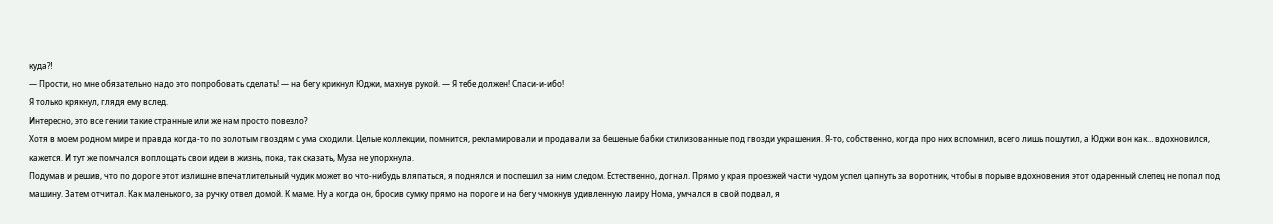куда⁈
— Прости, но мне обязательно надо это попробовать сделать! — на бегу крикнул Юджи, махнув рукой. — Я тебе должен! Спаси-и-ибо!
Я только крякнул, глядя ему вслед.
Интересно, это все гении такие странные или же нам просто повезло?
Хотя в моем родном мире и правда когда-то по золотым гвоздям с ума сходили. Целые коллекции, помнится, рекламировали и продавали за бешеные бабки стилизованные под гвозди украшения. Я-то, собственно, когда про них вспомнил, всего лишь пошутил, а Юджи вон как… вдохновился, кажется. И тут же помчался воплощать свои идеи в жизнь, пока, так сказать, Муза не упорхнула.
Подумав и решив, что по дороге этот излишне впечатлительный чудик может во что-нибудь вляпаться, я поднялся и поспешил за ним следом. Естественно, догнал. Прямо у края проезжей части чудом успел цапнуть за воротник, чтобы в порыве вдохновения этот одаренный слепец не попал под машину. Затем отчитал. Как маленького, за ручку отвел домой. К маме. Ну а когда он, бросив сумку прямо на пороге и на бегу чмокнув удивленную лаиру Нома, умчался в свой подвал, я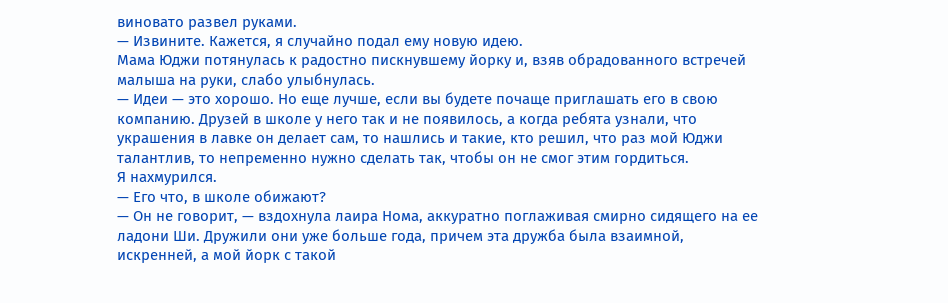виновато развел руками.
— Извините. Кажется, я случайно подал ему новую идею.
Мама Юджи потянулась к радостно пискнувшему йорку и, взяв обрадованного встречей малыша на руки, слабо улыбнулась.
— Идеи — это хорошо. Но еще лучше, если вы будете почаще приглашать его в свою компанию. Друзей в школе у него так и не появилось, а когда ребята узнали, что украшения в лавке он делает сам, то нашлись и такие, кто решил, что раз мой Юджи талантлив, то непременно нужно сделать так, чтобы он не смог этим гордиться.
Я нахмурился.
— Его что, в школе обижают?
— Он не говорит, — вздохнула лаира Нома, аккуратно поглаживая смирно сидящего на ее ладони Ши. Дружили они уже больше года, причем эта дружба была взаимной, искренней, а мой йорк с такой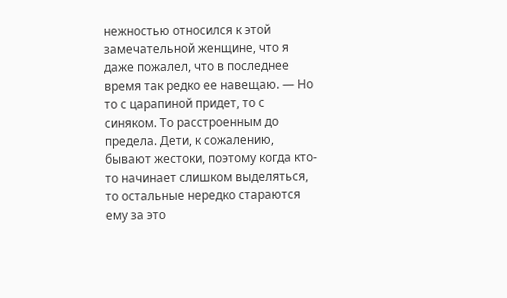нежностью относился к этой замечательной женщине, что я даже пожалел, что в последнее время так редко ее навещаю. — Но то с царапиной придет, то с синяком. То расстроенным до предела. Дети, к сожалению, бывают жестоки, поэтому когда кто-то начинает слишком выделяться, то остальные нередко стараются ему за это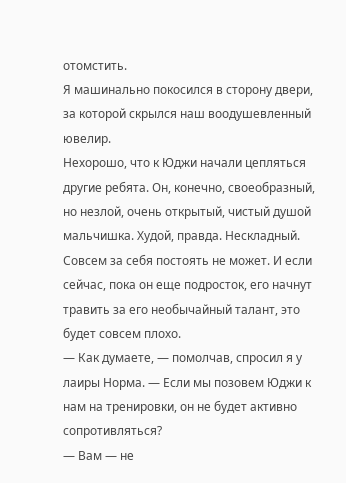отомстить.
Я машинально покосился в сторону двери, за которой скрылся наш воодушевленный ювелир.
Нехорошо, что к Юджи начали цепляться другие ребята. Он, конечно, своеобразный, но незлой, очень открытый, чистый душой мальчишка. Худой, правда. Нескладный. Совсем за себя постоять не может. И если сейчас, пока он еще подросток, его начнут травить за его необычайный талант, это будет совсем плохо.
— Как думаете, — помолчав, спросил я у лаиры Норма. — Если мы позовем Юджи к нам на тренировки, он не будет активно сопротивляться?
— Вам — не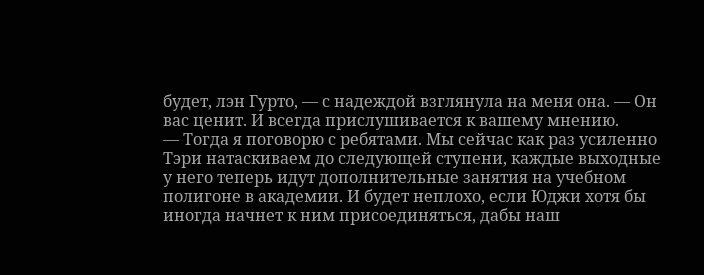будет, лэн Гурто, — с надеждой взглянула на меня она. — Он вас ценит. И всегда прислушивается к вашему мнению.
— Тогда я поговорю с ребятами. Мы сейчас как раз усиленно Тэри натаскиваем до следующей ступени, каждые выходные у него теперь идут дополнительные занятия на учебном полигоне в академии. И будет неплохо, если Юджи хотя бы иногда начнет к ним присоединяться, дабы наш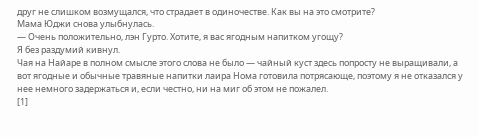друг не слишком возмущался, что страдает в одиночестве. Как вы на это смотрите?
Мама Юджи снова улыбнулась.
— Очень положительно, лэн Гурто. Хотите, я вас ягодным напитком угощу?
Я без раздумий кивнул.
Чая на Найаре в полном смысле этого слова не было — чайный куст здесь попросту не выращивали, а вот ягодные и обычные травяные напитки лаира Нома готовила потрясающе, поэтому я не отказался у нее немного задержаться и, если честно, ни на миг об этом не пожалел.
[1]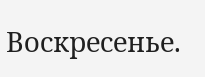Воскресенье.